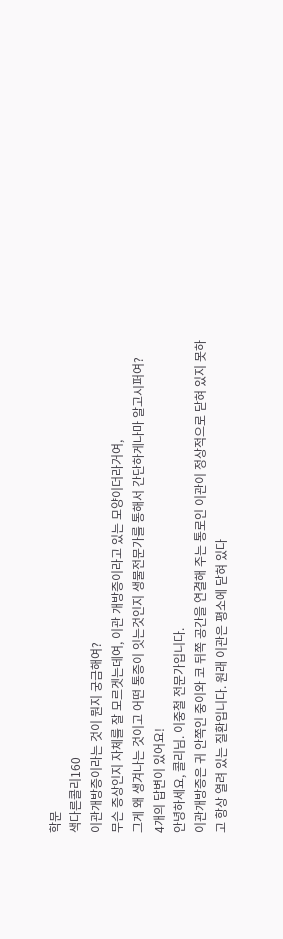학문
색다른콜리160
이관개방증이라는 것이 뭔지 궁금해여?
무슨 증상인지 자체를 잘 모르겟는데여, 이관 개방증이라고 있는 모양이더라거여,
그게 왜 생겨나는 것이고 어떤 통증이 잇는것인지 생물전문가를 통해서 간단하게나마 알고시퍼여?
4개의 답변이 있어요!
안녕하세요, 콜리님. 이중철 전문가입니다.
이관개방증은 귀 안쪽인 중이와 코 뒤쪽 공간을 연결해 주는 통로인 이관이 정상적으로 닫혀 있지 못하고 항상 열려 있는 질환입니다. 원래 이관은 평소에 닫혀 있다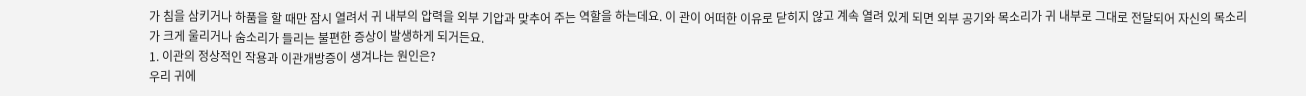가 침을 삼키거나 하품을 할 때만 잠시 열려서 귀 내부의 압력을 외부 기압과 맞추어 주는 역할을 하는데요. 이 관이 어떠한 이유로 닫히지 않고 계속 열려 있게 되면 외부 공기와 목소리가 귀 내부로 그대로 전달되어 자신의 목소리가 크게 울리거나 숨소리가 들리는 불편한 증상이 발생하게 되거든요.
1. 이관의 정상적인 작용과 이관개방증이 생겨나는 원인은?
우리 귀에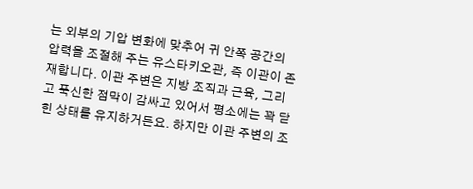는 외부의 기압 변화에 맞추어 귀 안쪽 공간의 압력을 조절해 주는 유스타키오관, 즉 이관이 존재합니다. 이관 주변은 지방 조직과 근육, 그리고 푹신한 점막이 감싸고 있어서 평소에는 꽉 닫힌 상태를 유지하거든요. 하지만 이관 주변의 조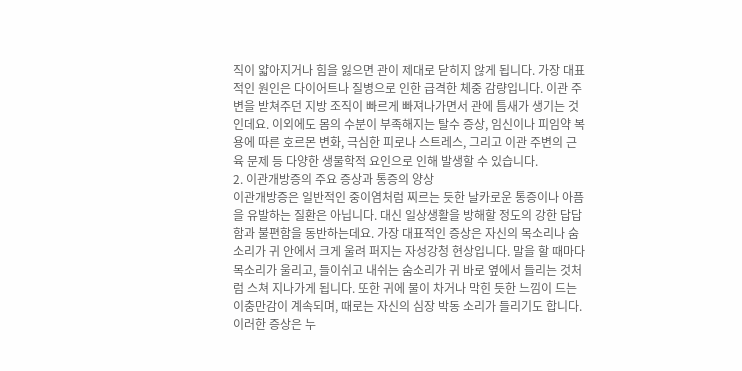직이 얇아지거나 힘을 잃으면 관이 제대로 닫히지 않게 됩니다. 가장 대표적인 원인은 다이어트나 질병으로 인한 급격한 체중 감량입니다. 이관 주변을 받쳐주던 지방 조직이 빠르게 빠져나가면서 관에 틈새가 생기는 것인데요. 이외에도 몸의 수분이 부족해지는 탈수 증상, 임신이나 피임약 복용에 따른 호르몬 변화, 극심한 피로나 스트레스, 그리고 이관 주변의 근육 문제 등 다양한 생물학적 요인으로 인해 발생할 수 있습니다.
2. 이관개방증의 주요 증상과 통증의 양상
이관개방증은 일반적인 중이염처럼 찌르는 듯한 날카로운 통증이나 아픔을 유발하는 질환은 아닙니다. 대신 일상생활을 방해할 정도의 강한 답답함과 불편함을 동반하는데요. 가장 대표적인 증상은 자신의 목소리나 숨소리가 귀 안에서 크게 울려 퍼지는 자성강청 현상입니다. 말을 할 때마다 목소리가 울리고, 들이쉬고 내쉬는 숨소리가 귀 바로 옆에서 들리는 것처럼 스쳐 지나가게 됩니다. 또한 귀에 물이 차거나 막힌 듯한 느낌이 드는 이충만감이 계속되며, 때로는 자신의 심장 박동 소리가 들리기도 합니다. 이러한 증상은 누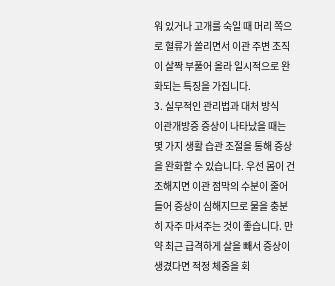워 있거나 고개를 숙일 때 머리 쪽으로 혈류가 쏠리면서 이관 주변 조직이 살짝 부풀어 올라 일시적으로 완화되는 특징을 가집니다.
3. 실무적인 관리법과 대처 방식
이관개방증 증상이 나타났을 때는 몇 가지 생활 습관 조절을 통해 증상을 완화할 수 있습니다. 우선 몸이 건조해지면 이관 점막의 수분이 줄어들어 증상이 심해지므로 물을 충분히 자주 마셔주는 것이 좋습니다. 만약 최근 급격하게 살을 빼서 증상이 생겼다면 적정 체중을 회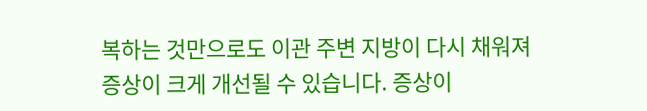복하는 것만으로도 이관 주변 지방이 다시 채워져 증상이 크게 개선될 수 있습니다. 증상이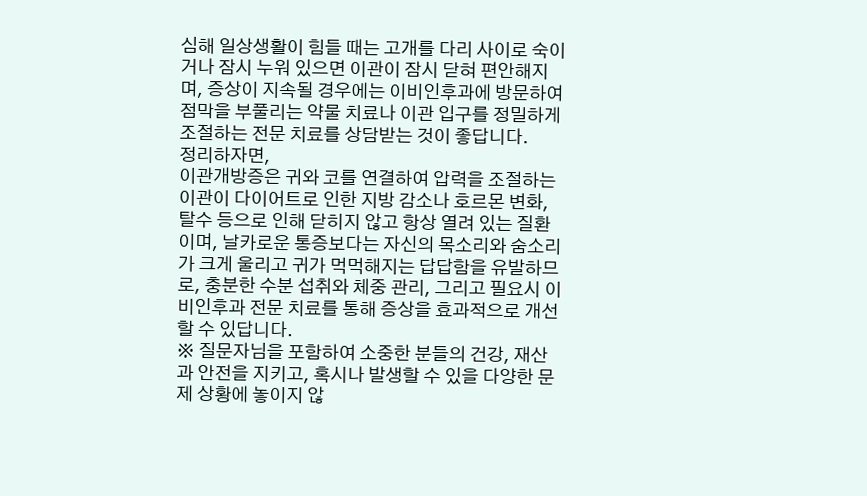심해 일상생활이 힘들 때는 고개를 다리 사이로 숙이거나 잠시 누워 있으면 이관이 잠시 닫혀 편안해지며, 증상이 지속될 경우에는 이비인후과에 방문하여 점막을 부풀리는 약물 치료나 이관 입구를 정밀하게 조절하는 전문 치료를 상담받는 것이 좋답니다.
정리하자면,
이관개방증은 귀와 코를 연결하여 압력을 조절하는 이관이 다이어트로 인한 지방 감소나 호르몬 변화, 탈수 등으로 인해 닫히지 않고 항상 열려 있는 질환이며, 날카로운 통증보다는 자신의 목소리와 숨소리가 크게 울리고 귀가 먹먹해지는 답답함을 유발하므로, 충분한 수분 섭취와 체중 관리, 그리고 필요시 이비인후과 전문 치료를 통해 증상을 효과적으로 개선할 수 있답니다.
※ 질문자님을 포함하여 소중한 분들의 건강, 재산과 안전을 지키고, 혹시나 발생할 수 있을 다양한 문제 상황에 놓이지 않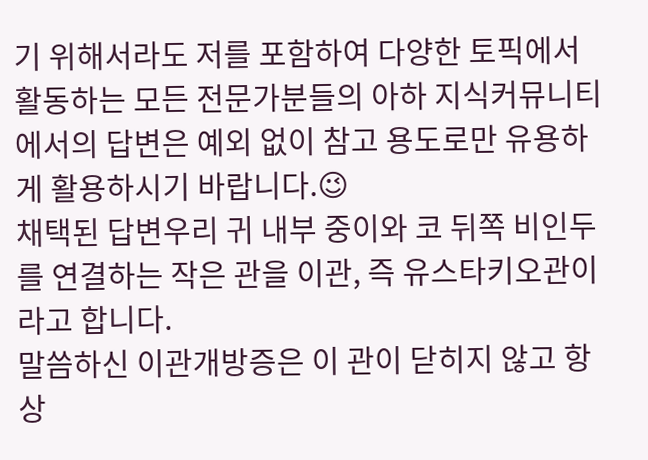기 위해서라도 저를 포함하여 다양한 토픽에서 활동하는 모든 전문가분들의 아하 지식커뮤니티에서의 답변은 예외 없이 참고 용도로만 유용하게 활용하시기 바랍니다.😉
채택된 답변우리 귀 내부 중이와 코 뒤쪽 비인두를 연결하는 작은 관을 이관, 즉 유스타키오관이라고 합니다.
말씀하신 이관개방증은 이 관이 닫히지 않고 항상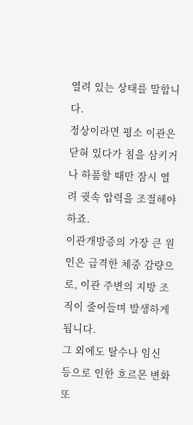열려 있는 상태를 말합니다.
정상이라면 평소 이관은 닫혀 있다가 침을 삼키거나 하품할 때만 잠시 열려 귓속 압력을 조절해야 하죠.
이관개방증의 가장 큰 원인은 급격한 체중 감량으로, 이관 주변의 지방 조직이 줄어들며 발생하게 됩니다.
그 외에도 탈수나 임신 등으로 인한 호르몬 변화 또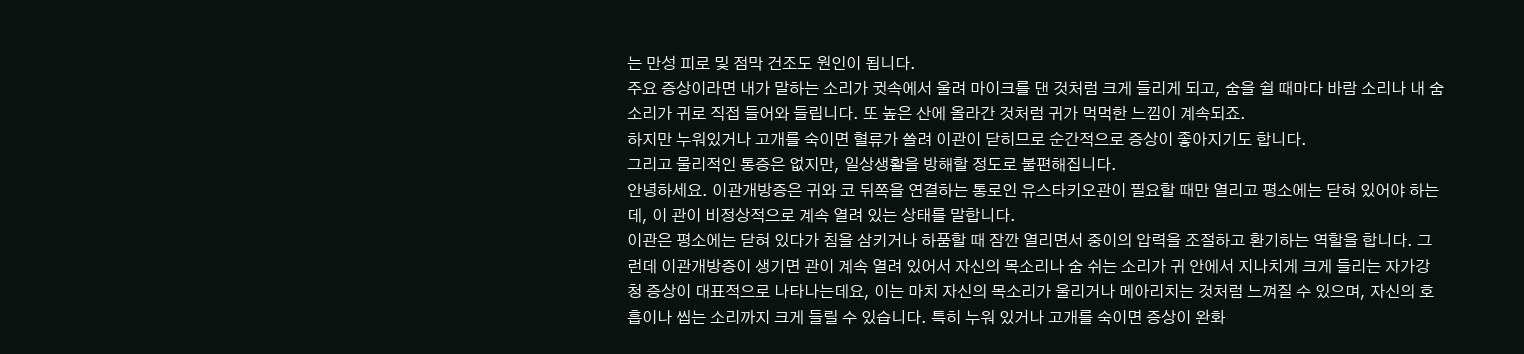는 만성 피로 및 점막 건조도 원인이 됩니다.
주요 증상이라면 내가 말하는 소리가 귓속에서 울려 마이크를 댄 것처럼 크게 들리게 되고, 숨을 쉴 때마다 바람 소리나 내 숨소리가 귀로 직접 들어와 들립니다. 또 높은 산에 올라간 것처럼 귀가 먹먹한 느낌이 계속되죠.
하지만 누워있거나 고개를 숙이면 혈류가 쏠려 이관이 닫히므로 순간적으로 증상이 좋아지기도 합니다.
그리고 물리적인 통증은 없지만, 일상생활을 방해할 정도로 불편해집니다.
안녕하세요. 이관개방증은 귀와 코 뒤쪽을 연결하는 통로인 유스타키오관이 필요할 때만 열리고 평소에는 닫혀 있어야 하는데, 이 관이 비정상적으로 계속 열려 있는 상태를 말합니다.
이관은 평소에는 닫혀 있다가 침을 삼키거나 하품할 때 잠깐 열리면서 중이의 압력을 조절하고 환기하는 역할을 합니다. 그런데 이관개방증이 생기면 관이 계속 열려 있어서 자신의 목소리나 숨 쉬는 소리가 귀 안에서 지나치게 크게 들리는 자가강청 증상이 대표적으로 나타나는데요, 이는 마치 자신의 목소리가 울리거나 메아리치는 것처럼 느껴질 수 있으며, 자신의 호흡이나 씹는 소리까지 크게 들릴 수 있습니다. 특히 누워 있거나 고개를 숙이면 증상이 완화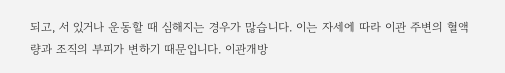되고, 서 있거나 운동할 때 심해지는 경우가 많습니다. 이는 자세에 따라 이관 주변의 혈액량과 조직의 부피가 변하기 때문입니다. 이관개방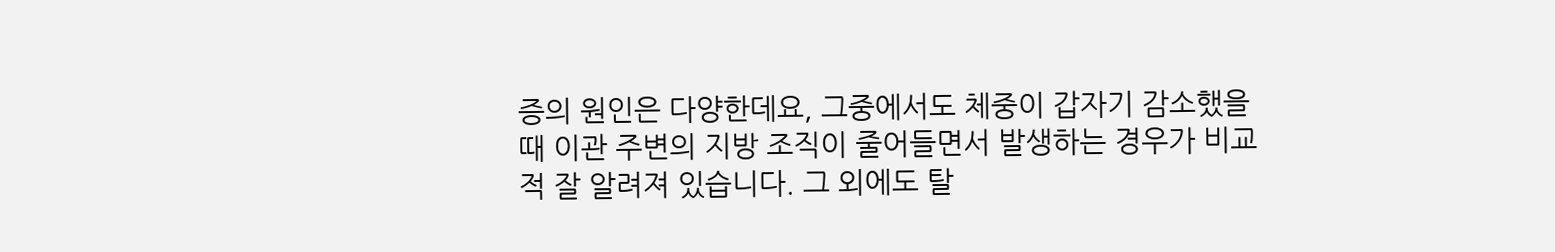증의 원인은 다양한데요, 그중에서도 체중이 갑자기 감소했을 때 이관 주변의 지방 조직이 줄어들면서 발생하는 경우가 비교적 잘 알려져 있습니다. 그 외에도 탈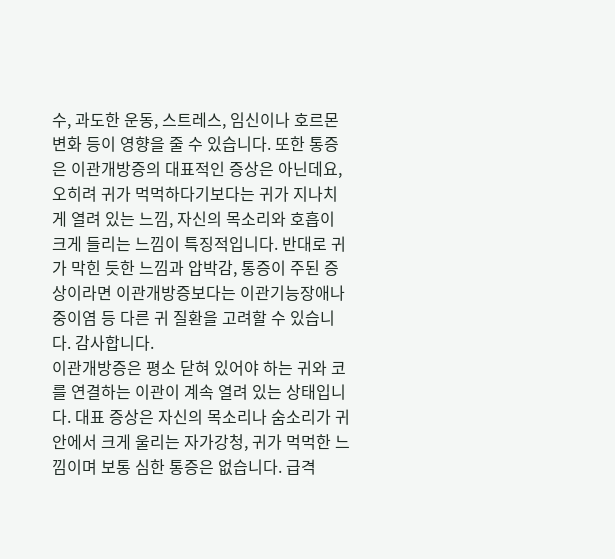수, 과도한 운동, 스트레스, 임신이나 호르몬 변화 등이 영향을 줄 수 있습니다. 또한 통증은 이관개방증의 대표적인 증상은 아닌데요, 오히려 귀가 먹먹하다기보다는 귀가 지나치게 열려 있는 느낌, 자신의 목소리와 호흡이 크게 들리는 느낌이 특징적입니다. 반대로 귀가 막힌 듯한 느낌과 압박감, 통증이 주된 증상이라면 이관개방증보다는 이관기능장애나 중이염 등 다른 귀 질환을 고려할 수 있습니다. 감사합니다.
이관개방증은 평소 닫혀 있어야 하는 귀와 코를 연결하는 이관이 계속 열려 있는 상태입니다. 대표 증상은 자신의 목소리나 숨소리가 귀 안에서 크게 울리는 자가강청, 귀가 먹먹한 느낌이며 보통 심한 통증은 없습니다. 급격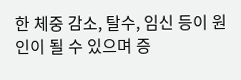한 체중 감소, 탈수, 임신 등이 원인이 될 수 있으며 증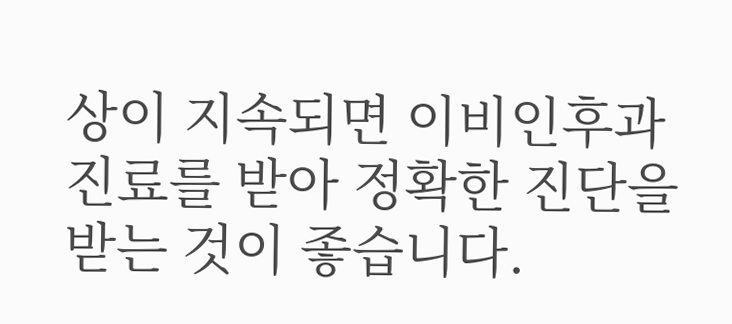상이 지속되면 이비인후과 진료를 받아 정확한 진단을 받는 것이 좋습니다.